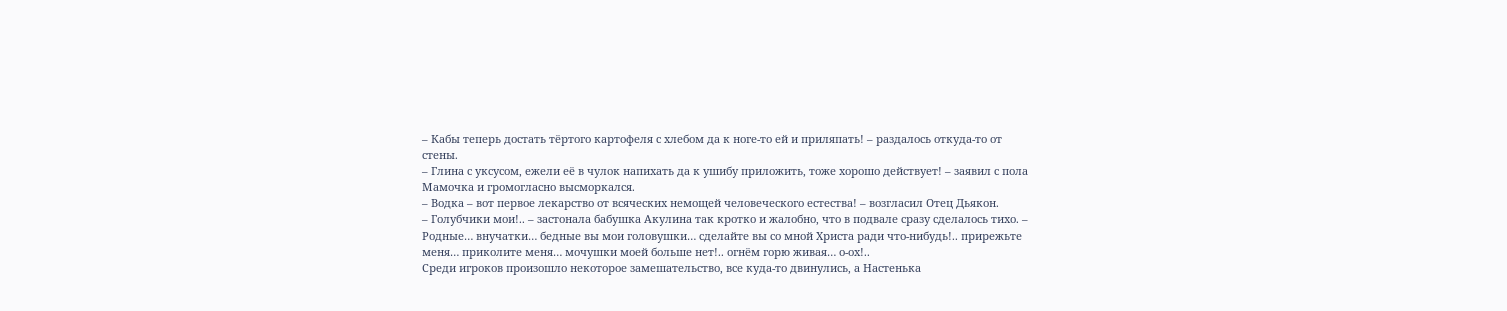– Кабы теперь достать тёртого картофеля с хлебом да к ноге-то ей и приляпать! – раздалось откуда-то от стены.
– Глина с уксусом, ежели её в чулок напихать да к ушибу приложить, тоже хорошо действует! – заявил с пола Мамочка и громогласно высморкался.
– Водка – вот первое лекарство от всяческих немощей человеческого естества! – возгласил Отец Дьякон.
– Голубчики мои!.. – застонала бабушка Акулина так кротко и жалобно, что в подвале сразу сделалось тихо. – Родные… внучатки… бедные вы мои головушки… сделайте вы со мной Христа ради что-нибудь!.. прирежьте меня… приколите меня… мочушки моей больше нет!.. огнём горю живая… о-ох!..
Среди игроков произошло некоторое замешательство, все куда-то двинулись, а Настенька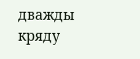дважды кряду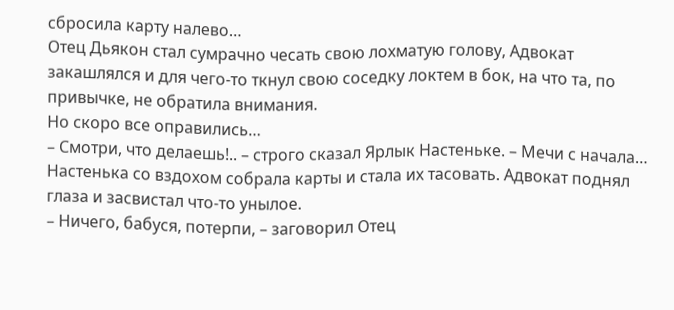сбросила карту налево…
Отец Дьякон стал сумрачно чесать свою лохматую голову, Адвокат закашлялся и для чего-то ткнул свою соседку локтем в бок, на что та, по привычке, не обратила внимания.
Но скоро все оправились…
– Смотри, что делаешь!.. – строго сказал Ярлык Настеньке. – Мечи с начала…
Настенька со вздохом собрала карты и стала их тасовать. Адвокат поднял глаза и засвистал что-то унылое.
– Ничего, бабуся, потерпи, – заговорил Отец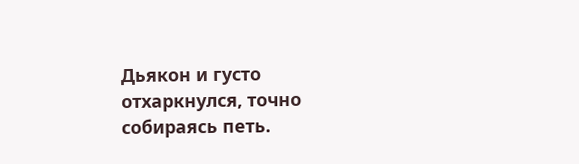Дьякон и густо отхаркнулся, точно собираясь петь.